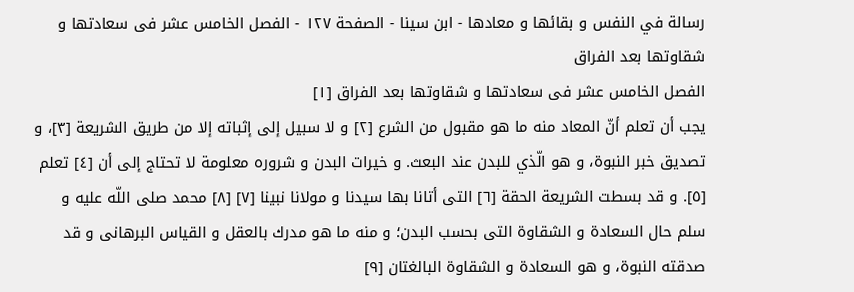رسالة في النفس و بقائها و معادها - ابن سينا - الصفحة ١٢٧ - الفصل الخامس عشر فى سعادتها و شقاوتها بعد الفراق
الفصل الخامس عشر فى سعادتها و شقاوتها بعد الفراق [١]
يجب أن تعلم أنّ المعاد منه ما هو مقبول من الشرع [٢] و لا سبيل إلى إثباته إلا من طريق الشريعة [٣]، و تصديق خبر النبوة، و هو الّذي للبدن عند البعث. و خيرات البدن و شروره معلومة لا تحتاج إلى أن [٤] تعلم [٥]. و قد بسطت الشريعة الحقة [٦] التى أتانا بها سيدنا و مولانا نبينا [٧] [٨] محمد صلى اللّه عليه و سلم حال السعادة و الشقاوة التى بحسب البدن؛ و منه ما هو مدرك بالعقل و القياس البرهانى و قد صدقته النبوة، و هو السعادة و الشقاوة البالغتان [٩]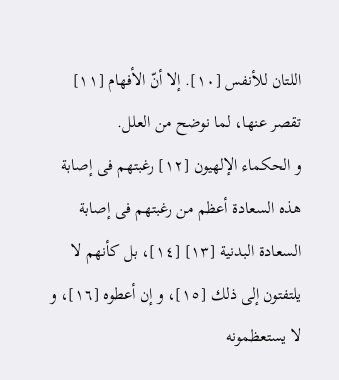اللتان للأنفس [١٠]. إلا أنّ الأفهام [١١] تقصر عنها، لما نوضح من العلل.
و الحكماء الإلهيون [١٢] رغبتهم فى إصابة هذه السعادة أعظم من رغبتهم فى إصابة السعادة البدنية [١٣] [١٤]، بل كأنهم لا يلتفتون إلى ذلك [١٥]، و إن أعطوه [١٦]، و لا يستعظمونه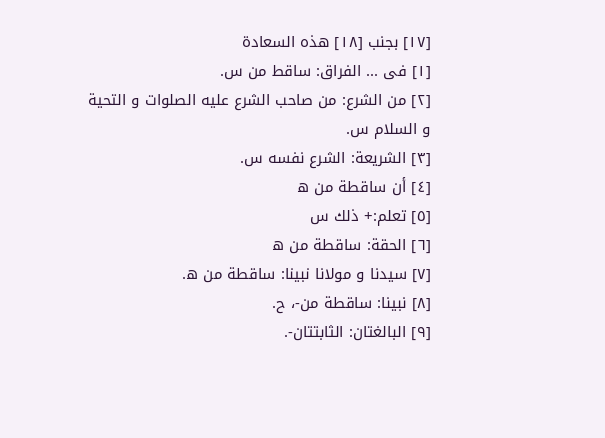[١٧] بجنب [١٨] هذه السعادة
[١] فى ... الفراق: ساقط من س.
[٢] من الشرع: من صاحب الشرع عليه الصلوات و التحية و السلام س.
[٣] الشريعة: الشرع نفسه س.
[٤] أن ساقطة من ه
[٥] تعلم:+ ذلك س
[٦] الحقة: ساقطة من ه
[٧] سيدنا و مولانا نبينا: ساقطة من ه.
[٨] نبينا: ساقطة من-، ح.
[٩] البالغتان: الثابتتان-.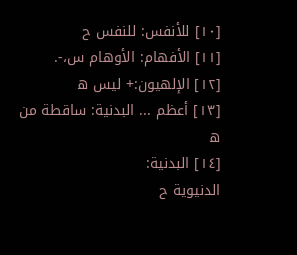[١٠] للأنفس: للنفس ح
[١١] الأفهام: الأوهام س،-.
[١٢] الإلهيون:+ ليس ه
[١٣] أعظم ... البدنية: ساقطة من ه
[١٤] البدنية:
الدنيوية ح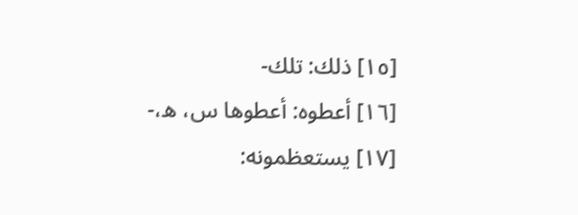[١٥] ذلك: تلك-
[١٦] أعطوه: أعطوها س، ه،-
[١٧] يستعظمونه: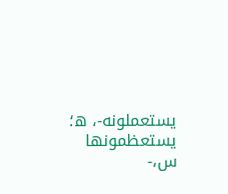يستعملونه-، ه؛ يستعظمونها س،-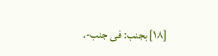[١٨] بجنب: فى جنب-.